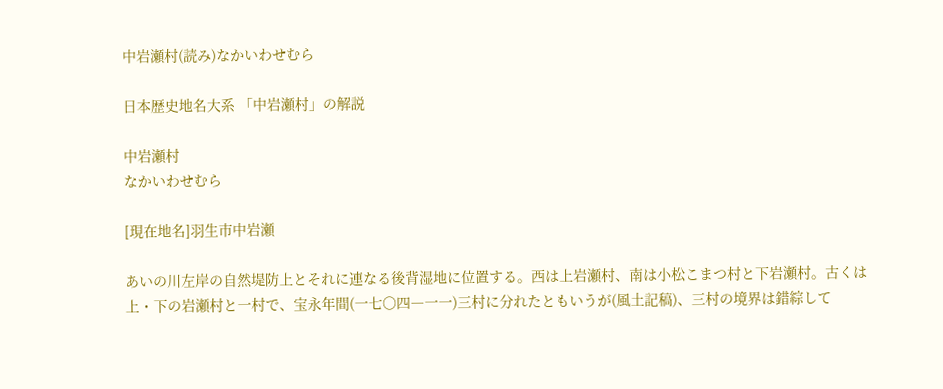中岩瀬村(読み)なかいわせむら

日本歴史地名大系 「中岩瀬村」の解説

中岩瀬村
なかいわせむら

[現在地名]羽生市中岩瀬

あいの川左岸の自然堤防上とそれに連なる後背湿地に位置する。西は上岩瀬村、南は小松こまつ村と下岩瀬村。古くは上・下の岩瀬村と一村で、宝永年間(一七〇四―一一)三村に分れたともいうが(風土記稿)、三村の境界は錯綜して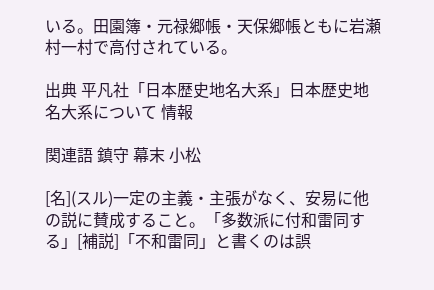いる。田園簿・元禄郷帳・天保郷帳ともに岩瀬村一村で高付されている。

出典 平凡社「日本歴史地名大系」日本歴史地名大系について 情報

関連語 鎮守 幕末 小松

[名](スル)一定の主義・主張がなく、安易に他の説に賛成すること。「多数派に付和雷同する」[補説]「不和雷同」と書くのは誤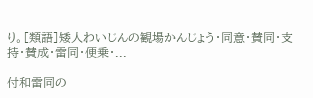り。[類語]矮人わいじんの観場かんじょう・同意・賛同・支持・賛成・雷同・便乗・...

付和雷同の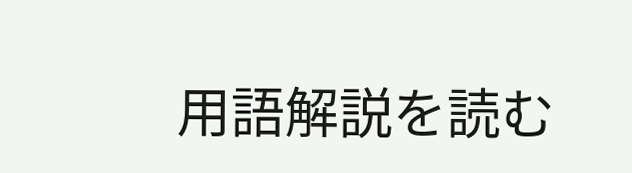用語解説を読む